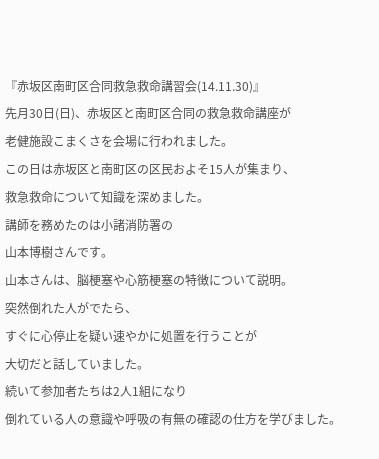『赤坂区南町区合同救急救命講習会(14.11.30)』
先月30日(日)、赤坂区と南町区合同の救急救命講座が
老健施設こまくさを会場に行われました。
この日は赤坂区と南町区の区民およそ15人が集まり、
救急救命について知識を深めました。
講師を務めたのは小諸消防署の
山本博樹さんです。
山本さんは、脳梗塞や心筋梗塞の特徴について説明。
突然倒れた人がでたら、
すぐに心停止を疑い速やかに処置を行うことが
大切だと話していました。
続いて参加者たちは2人1組になり
倒れている人の意識や呼吸の有無の確認の仕方を学びました。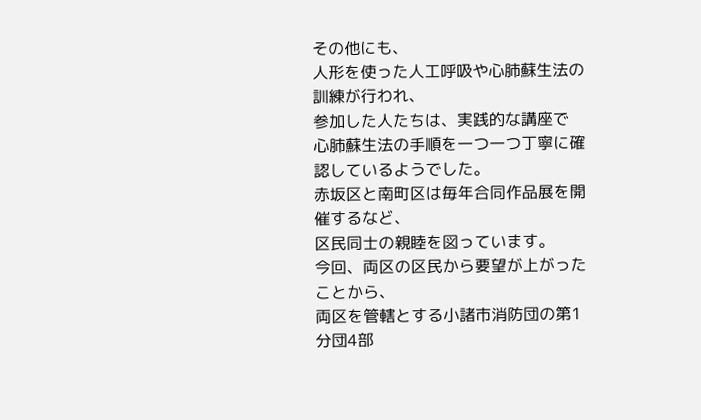その他にも、
人形を使った人工呼吸や心肺蘇生法の訓練が行われ、
参加した人たちは、実践的な講座で
心肺蘇生法の手順を一つ一つ丁寧に確認しているようでした。
赤坂区と南町区は毎年合同作品展を開催するなど、
区民同士の親睦を図っています。
今回、両区の区民から要望が上がったことから、
両区を管轄とする小諸市消防団の第1分団4部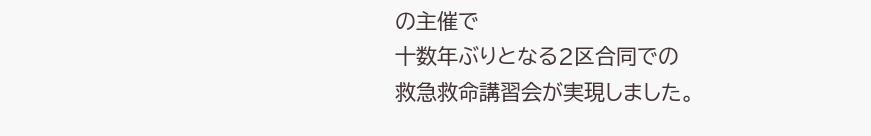の主催で
十数年ぶりとなる2区合同での
救急救命講習会が実現しました。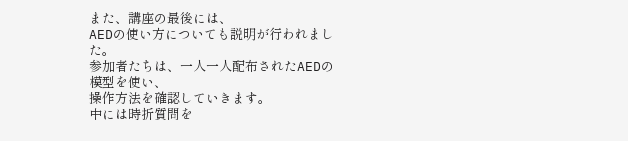また、講座の最後には、
AEDの使い方についても説明が行われました。
参加者たちは、一人一人配布されたAEDの模型を使い、
操作方法を確認していきます。
中には時折質問を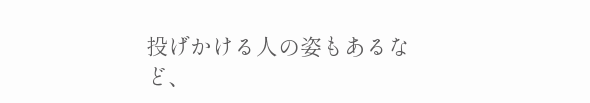投げかける人の姿もあるなど、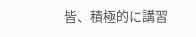皆、積極的に講習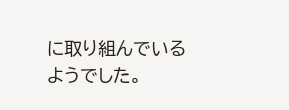に取り組んでいるようでした。